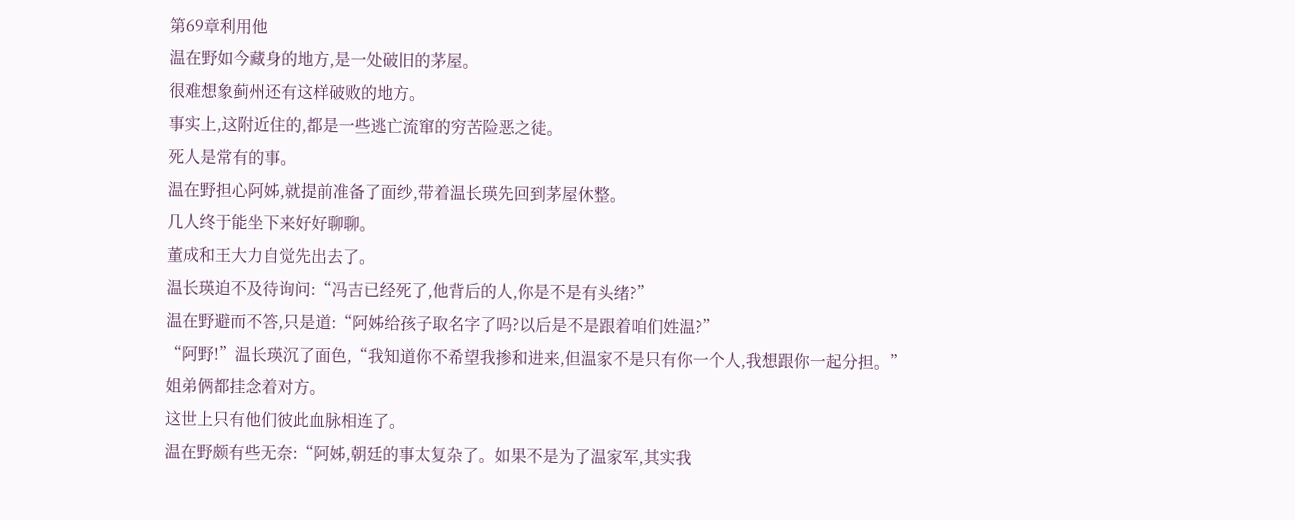第69章利用他
温在野如今藏身的地方,是一处破旧的茅屋。
很难想象蓟州还有这样破败的地方。
事实上,这附近住的,都是一些逃亡流窜的穷苦险恶之徒。
死人是常有的事。
温在野担心阿姊,就提前准备了面纱,带着温长瑛先回到茅屋休整。
几人终于能坐下来好好聊聊。
董成和王大力自觉先出去了。
温长瑛迫不及待询问:“冯吉已经死了,他背后的人,你是不是有头绪?”
温在野避而不答,只是道:“阿姊给孩子取名字了吗?以后是不是跟着咱们姓温?”
“阿野!”温长瑛沉了面色,“我知道你不希望我掺和进来,但温家不是只有你一个人,我想跟你一起分担。”
姐弟俩都挂念着对方。
这世上只有他们彼此血脉相连了。
温在野颇有些无奈:“阿姊,朝廷的事太复杂了。如果不是为了温家军,其实我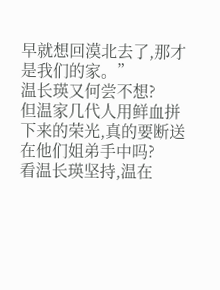早就想回漠北去了,那才是我们的家。”
温长瑛又何尝不想?
但温家几代人用鲜血拼下来的荣光,真的要断送在他们姐弟手中吗?
看温长瑛坚持,温在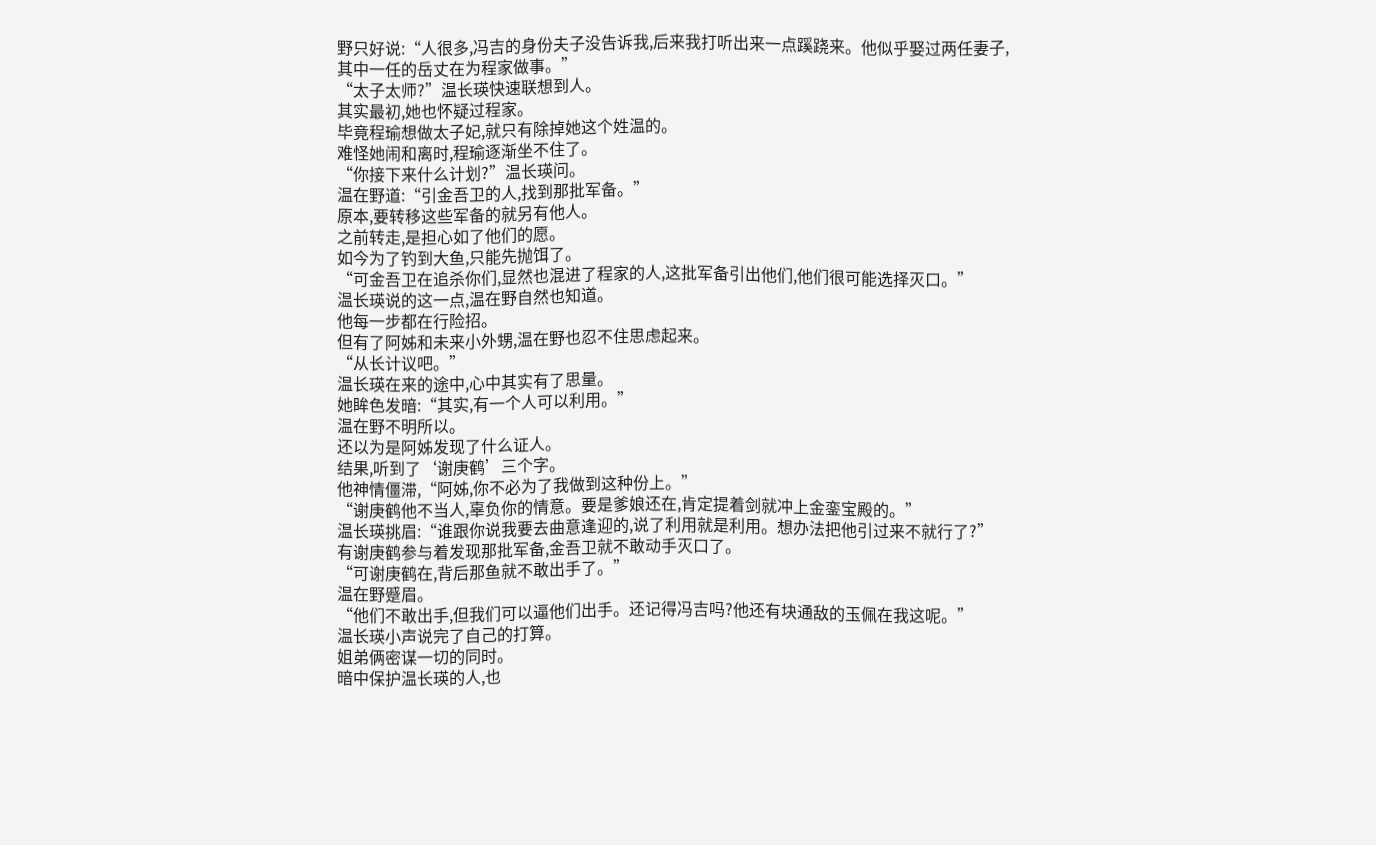野只好说:“人很多,冯吉的身份夫子没告诉我,后来我打听出来一点蹊跷来。他似乎娶过两任妻子,其中一任的岳丈在为程家做事。”
“太子太师?”温长瑛快速联想到人。
其实最初,她也怀疑过程家。
毕竟程瑜想做太子妃,就只有除掉她这个姓温的。
难怪她闹和离时,程瑜逐渐坐不住了。
“你接下来什么计划?”温长瑛问。
温在野道:“引金吾卫的人,找到那批军备。”
原本,要转移这些军备的就另有他人。
之前转走,是担心如了他们的愿。
如今为了钓到大鱼,只能先抛饵了。
“可金吾卫在追杀你们,显然也混进了程家的人,这批军备引出他们,他们很可能选择灭口。”
温长瑛说的这一点,温在野自然也知道。
他每一步都在行险招。
但有了阿姊和未来小外甥,温在野也忍不住思虑起来。
“从长计议吧。”
温长瑛在来的途中,心中其实有了思量。
她眸色发暗:“其实,有一个人可以利用。”
温在野不明所以。
还以为是阿姊发现了什么证人。
结果,听到了‘谢庚鹤’三个字。
他神情僵滞,“阿姊,你不必为了我做到这种份上。”
“谢庚鹤他不当人,辜负你的情意。要是爹娘还在,肯定提着剑就冲上金銮宝殿的。”
温长瑛挑眉:“谁跟你说我要去曲意逢迎的,说了利用就是利用。想办法把他引过来不就行了?”
有谢庚鹤参与着发现那批军备,金吾卫就不敢动手灭口了。
“可谢庚鹤在,背后那鱼就不敢出手了。”
温在野蹙眉。
“他们不敢出手,但我们可以逼他们出手。还记得冯吉吗?他还有块通敌的玉佩在我这呢。”
温长瑛小声说完了自己的打算。
姐弟俩密谋一切的同时。
暗中保护温长瑛的人,也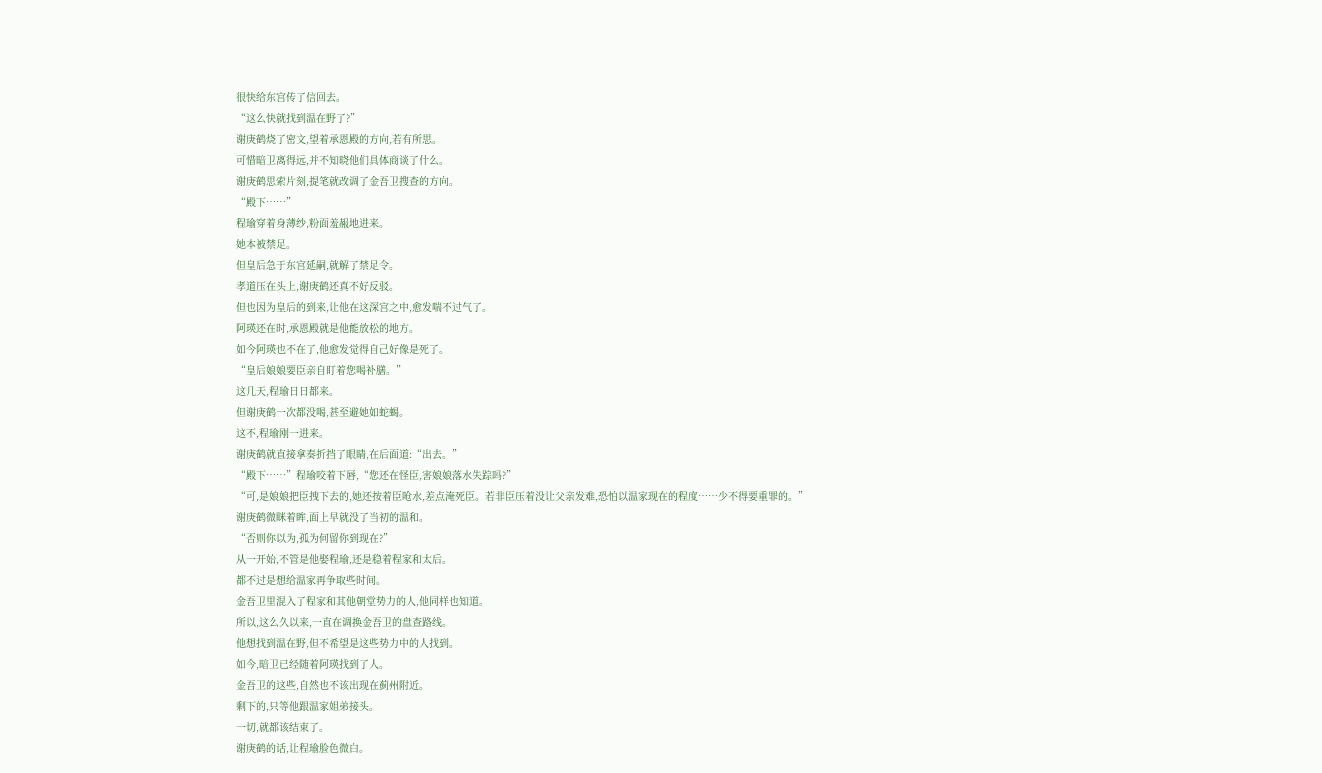很快给东宫传了信回去。
“这么快就找到温在野了?”
谢庚鹤烧了密文,望着承恩殿的方向,若有所思。
可惜暗卫离得远,并不知晓他们具体商谈了什么。
谢庚鹤思索片刻,提笔就改调了金吾卫搜查的方向。
“殿下……”
程瑜穿着身薄纱,粉面羞赧地进来。
她本被禁足。
但皇后急于东宫延嗣,就解了禁足令。
孝道压在头上,谢庚鹤还真不好反驳。
但也因为皇后的到来,让他在这深宫之中,愈发喘不过气了。
阿瑛还在时,承恩殿就是他能放松的地方。
如今阿瑛也不在了,他愈发觉得自己好像是死了。
“皇后娘娘要臣亲自盯着您喝补膳。”
这几天,程瑜日日都来。
但谢庚鹤一次都没喝,甚至避她如蛇蝎。
这不,程瑜刚一进来。
谢庚鹤就直接拿奏折挡了眼睛,在后面道:“出去。”
“殿下……”程瑜咬着下唇,“您还在怪臣,害娘娘落水失踪吗?”
“可,是娘娘把臣拽下去的,她还按着臣呛水,差点淹死臣。若非臣压着没让父亲发难,恐怕以温家现在的程度……少不得要重罪的。”
谢庚鹤微眯着眸,面上早就没了当初的温和。
“否则你以为,孤为何留你到现在?”
从一开始,不管是他娶程瑜,还是稳着程家和太后。
都不过是想给温家再争取些时间。
金吾卫里混入了程家和其他朝堂势力的人,他同样也知道。
所以,这么久以来,一直在调换金吾卫的盘查路线。
他想找到温在野,但不希望是这些势力中的人找到。
如今,暗卫已经随着阿瑛找到了人。
金吾卫的这些,自然也不该出现在蓟州附近。
剩下的,只等他跟温家姐弟接头。
一切,就都该结束了。
谢庚鹤的话,让程瑜脸色微白。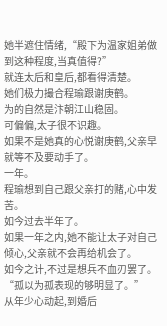她半遮住情绪,“殿下为温家姐弟做到这种程度,当真值得?”
就连太后和皇后,都看得清楚。
她们极力撮合程瑜跟谢庚鹤。
为的自然是汴朝江山稳固。
可偏偏,太子很不识趣。
如果不是她真的心悦谢庚鹤,父亲早就等不及要动手了。
一年。
程瑜想到自己跟父亲打的赌,心中发苦。
如今过去半年了。
如果一年之内,她不能让太子对自己倾心,父亲就不会再给机会了。
如今之计,不过是想兵不血刃罢了。
“孤以为孤表现的够明显了。”
从年少心动起,到婚后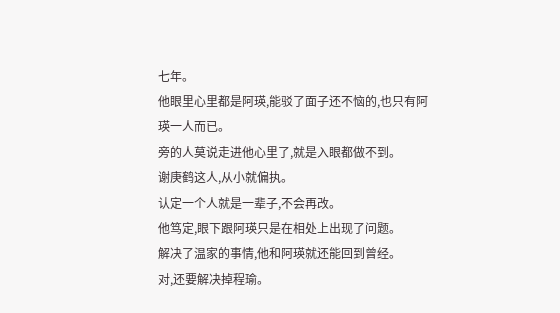七年。
他眼里心里都是阿瑛,能驳了面子还不恼的,也只有阿瑛一人而已。
旁的人莫说走进他心里了,就是入眼都做不到。
谢庚鹤这人,从小就偏执。
认定一个人就是一辈子,不会再改。
他笃定,眼下跟阿瑛只是在相处上出现了问题。
解决了温家的事情,他和阿瑛就还能回到曾经。
对,还要解决掉程瑜。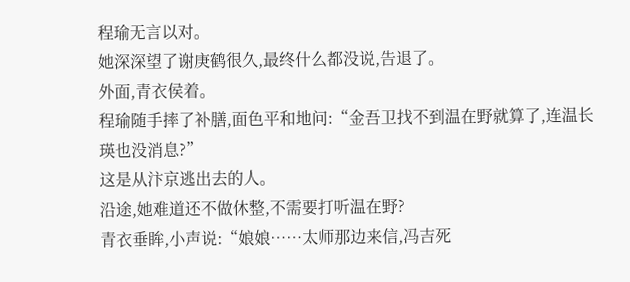程瑜无言以对。
她深深望了谢庚鹤很久,最终什么都没说,告退了。
外面,青衣侯着。
程瑜随手摔了补膳,面色平和地问:“金吾卫找不到温在野就算了,连温长瑛也没消息?”
这是从汴京逃出去的人。
沿途,她难道还不做休整,不需要打听温在野?
青衣垂眸,小声说:“娘娘……太师那边来信,冯吉死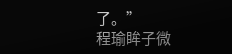了。”
程瑜眸子微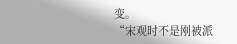变。
“宋观时不是刚被派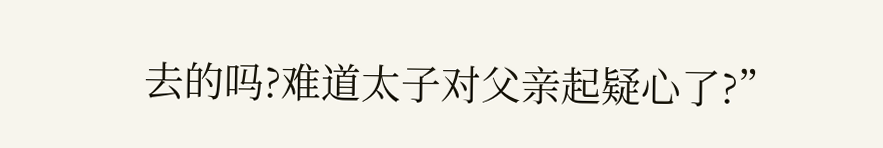去的吗?难道太子对父亲起疑心了?”